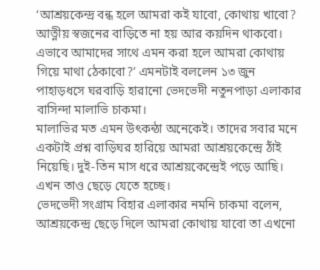‘আশ্রয়কেন্দ্র বন্ধ হলে আমরা কই যাবো, কোথায় খাবো? আত্নীয় স্বজনের বাড়িতে না হয় আর কয়দিন থাকবো। এভাবে আমাদের সাথে এমন করা হলে আমরা কোথায় গিয়ে মাথা ঠেকাবো?’ এমনটাই বললেন ১৩ জুন পাহাড়ধসে ঘরবাড়ি হারানো ভেদভেদী নতুনপাড়া এলাকার বাসিন্দা মালাভি চাকমা।
মালাভির মত এমন উৎকন্ঠা অনেকেই। তাদের সবার মনে একটাই প্রশ্ন বাড়িঘর হারিয়ে আমরা আশ্রয়কেন্দ্রে ঠাঁই নিয়েছি। দুই-তিন মাস ধরে আশ্রয়কেন্দ্রেই পড়ে আছি। এখন তাও ছেড়ে যেতে হচ্ছে।
ভেদভেদী সংগ্রাম বিহার এলাকার নমনি চাকমা বলেন, আশ্রয়কেন্দ্র ছেড়ে দিলে আমরা কোথায় যাবো তা এখনো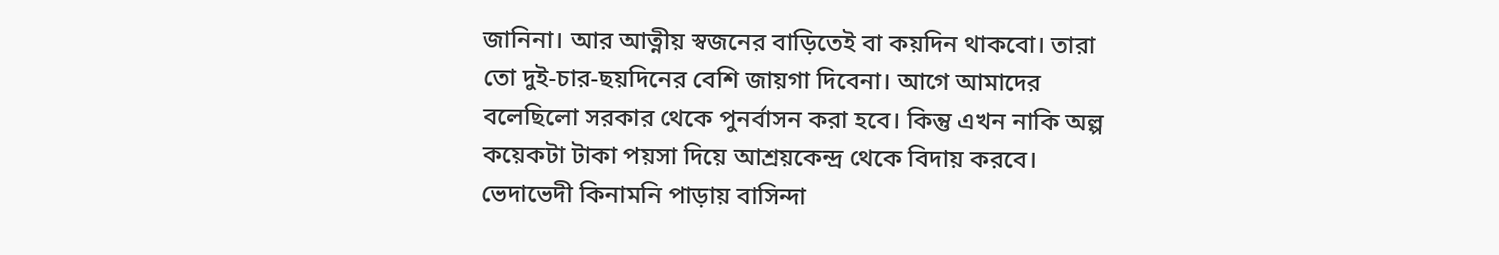জানিনা। আর আত্নীয় স্বজনের বাড়িতেই বা কয়দিন থাকবো। তারা তো দুই-চার-ছয়দিনের বেশি জায়গা দিবেনা। আগে আমাদের বলেছিলো সরকার থেকে পুনর্বাসন করা হবে। কিন্তু এখন নাকি অল্প কয়েকটা টাকা পয়সা দিয়ে আশ্রয়কেন্দ্র থেকে বিদায় করবে।
ভেদাভেদী কিনামনি পাড়ায় বাসিন্দা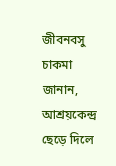জীবনবসু চাকমা জানান, আশ্রয়কেন্দ্র ছেড়ে দিলে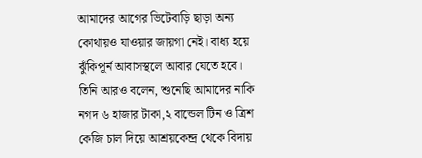আমাদের আগের ভিটেবাড়ি ছাড়া অন্য কোথায়ও যাওয়ার জায়গা নেই। বাধ্য হয়ে ঝুঁকিপূর্ন আবাসস্থলে আবার যেতে হবে।
তিনি আরও বলেন, শুনেছি আমাদের নাকি নগদ ৬ হাজার টাকা,২ বান্ডেল টিন ও ত্রিশ কেজি চাল দিয়ে আশ্রয়কেন্দ্র থেকে বিদায়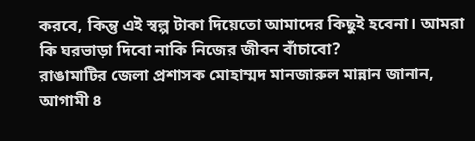করবে, কিন্তু এই স্বল্প টাকা দিয়েতো আমাদের কিছুই হবেনা। আমরা কি ঘরভাড়া দিবো নাকি নিজের জীবন বাঁচাবো?
রাঙামাটির জেলা প্রশাসক মোহাম্মদ মানজারুল মান্নান জানান, আগামী ৪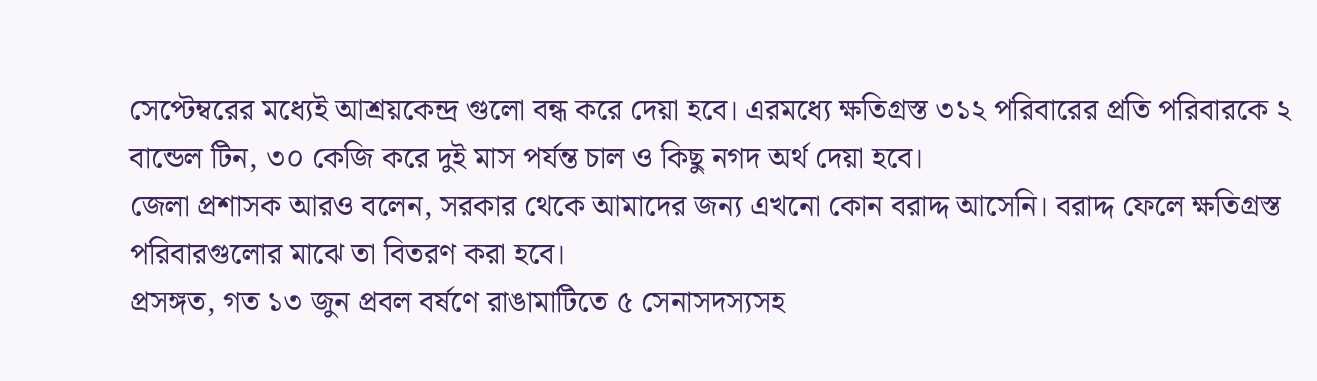সেপ্টেম্বরের মধ্যেই আশ্রয়কেন্দ্র গুলো বন্ধ করে দেয়া হবে। এরমধ্যে ক্ষতিগ্রস্ত ৩১২ পরিবারের প্রতি পরিবারকে ২ বান্ডেল টিন, ৩০ কেজি করে দুই মাস পর্যন্ত চাল ও কিছু নগদ অর্থ দেয়া হবে।
জেলা প্রশাসক আরও বলেন, সরকার থেকে আমাদের জন্য এখনো কোন বরাদ্দ আসেনি। বরাদ্দ ফেলে ক্ষতিগ্রস্ত পরিবারগুলোর মাঝে তা বিতরণ করা হবে।
প্রসঙ্গত, গত ১৩ জুন প্রবল বর্ষণে রাঙামাটিতে ৫ সেনাসদস্যসহ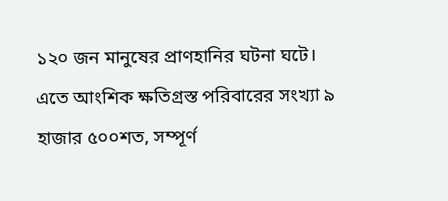১২০ জন মানুষের প্রাণহানির ঘটনা ঘটে। এতে আংশিক ক্ষতিগ্রস্ত পরিবারের সংখ্যা ৯ হাজার ৫০০শত, সম্পূর্ণ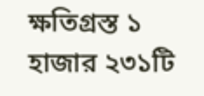ক্ষতিগ্রস্ত ১ হাজার ২৩১টি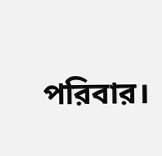পরিবার।